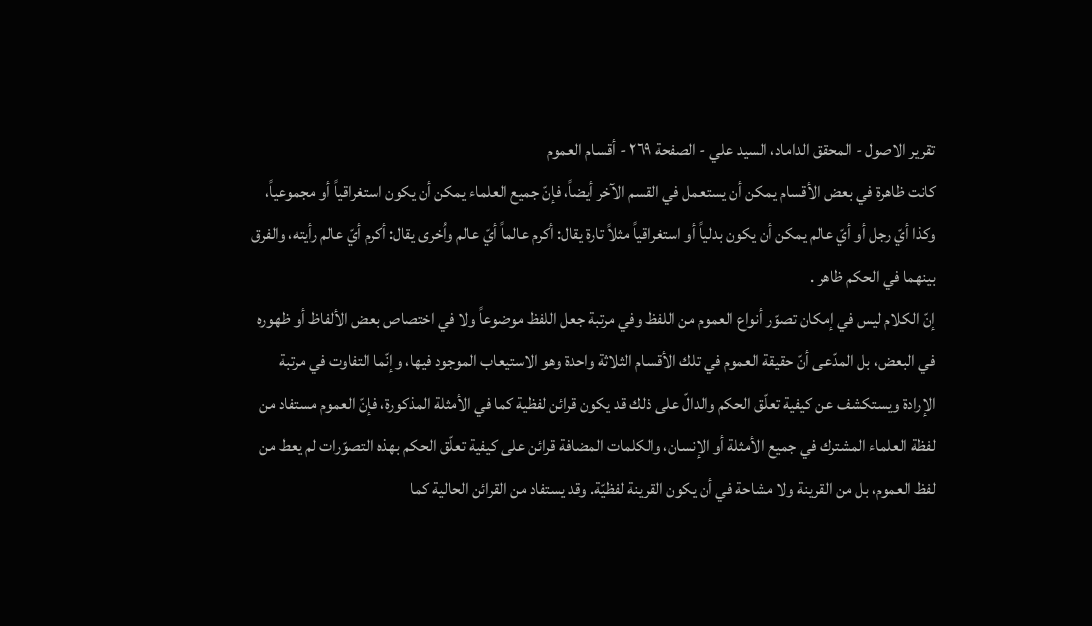تقریر الاصول - المحقق الداماد، السيد علي - الصفحة ٢٦٩ - أقسام العموم
كانت ظاهرة في بعض الأقسام يمكن أن يستعمل في القسم الآخر أيضاً، فإنّ جميع العلماء يمكن أن يكون استغراقياً أو مجموعياً، وكذا أيّ رجل أو أيّ عالم يمكن أن يكون بدلياً أو استغراقياً مثلاً تارة يقال: أكرم عالماً أيّ عالم واُخرى يقال: أكرم أيّ عالم رأيته، والفرق بينهما في الحكم ظاهر .
إنّ الكلام ليس في إمكان تصوّر أنواع العموم من اللفظ وفي مرتبة جعل اللفظ موضوعاً ولا في اختصاص بعض الألفاظ أو ظهوره في البعض، بل المدّعى أنّ حقيقة العموم في تلك الأقسام الثلاثة واحدة وهو الاستيعاب الموجود فيها، وإنّما التفاوت في مرتبة الإرادة ويستكشف عن كيفية تعلّق الحكم والدالّ على ذلك قد يكون قرائن لفظية كما في الأمثلة المذكورة، فإنّ العموم مستفاد من لفظة العلماء المشترك في جميع الأمثلة أو الإنسان، والكلمات المضافة قرائن على كيفية تعلّق الحكم بهذه التصوّرات لم يعط من لفظ العموم، بل من القرينة ولا مشاحة في أن يكون القرينة لفظيّة. وقد يستفاد من القرائن الحالية كما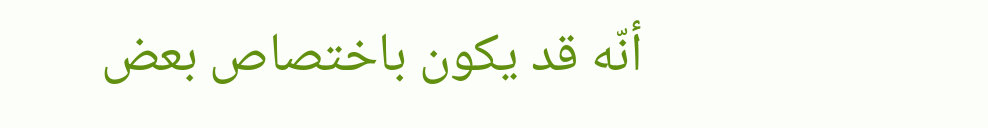أنّه قد يكون باختصاص بعض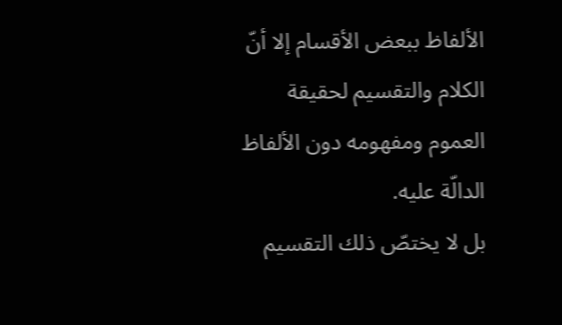الألفاظ ببعض الأقسام إلا أنّ الكلام والتقسيم لحقيقة العموم ومفهومه دون الألفاظ الدالّة عليه.
بل لا يختصّ ذلك التقسيم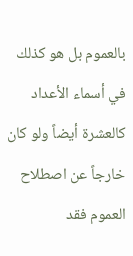بالعموم بل هو كذلك في أسماء الأعداد كالعشرة أيضاً ولو كان خارجاً عن اصطلاح العموم فقد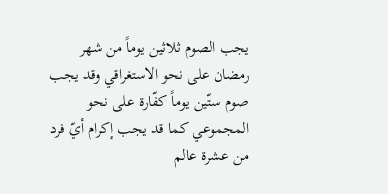يجب الصوم ثلاثين يوماً من شهر رمضان على نحو الاستغراقي وقد يجب صوم ستّين يوماً كفّارة على نحو المجموعي كما قد يجب إكرام أيّ فرد من عشرة عالم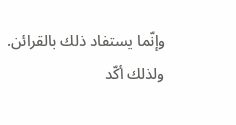وإنّما يستفاد ذلك بالقرائن.
ولذلك أكّد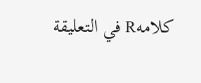كلامهR في التعليقة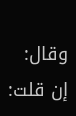وقال: إن قلت: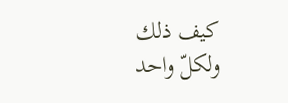كيف ذلك ولكلّ واحد